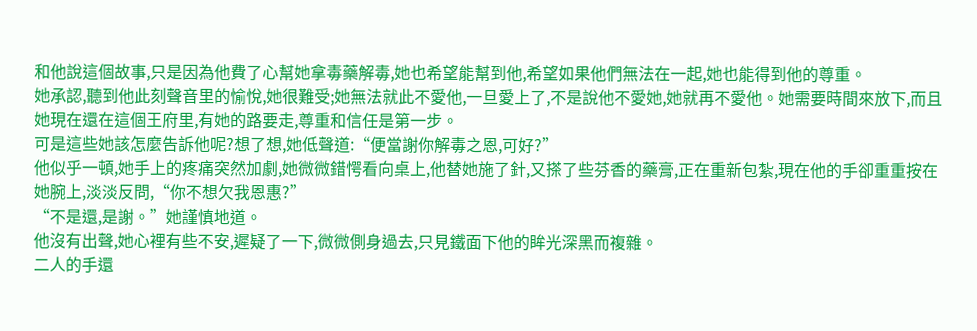和他說這個故事,只是因為他費了心幫她拿毒藥解毒,她也希望能幫到他,希望如果他們無法在一起,她也能得到他的尊重。
她承認,聽到他此刻聲音里的愉悅,她很難受;她無法就此不愛他,一旦愛上了,不是說他不愛她,她就再不愛他。她需要時間來放下,而且她現在還在這個王府里,有她的路要走,尊重和信任是第一步。
可是這些她該怎麼告訴他呢?想了想,她低聲道:“便當謝你解毒之恩,可好?”
他似乎一頓,她手上的疼痛突然加劇,她微微錯愕看向桌上,他替她施了針,又搽了些芬香的藥膏,正在重新包紮,現在他的手卻重重按在她腕上,淡淡反問,“你不想欠我恩惠?”
“不是還,是謝。”她謹慎地道。
他沒有出聲,她心裡有些不安,遲疑了一下,微微側身過去,只見鐵面下他的眸光深黑而複雜。
二人的手還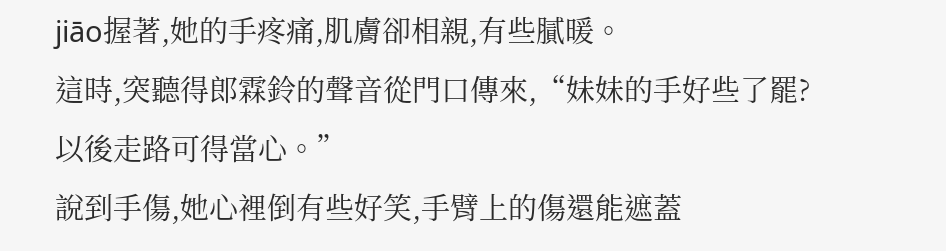jiāo握著,她的手疼痛,肌膚卻相親,有些膩暖。
這時,突聽得郎霖鈴的聲音從門口傳來,“妹妹的手好些了罷?以後走路可得當心。”
說到手傷,她心裡倒有些好笑,手臂上的傷還能遮蓋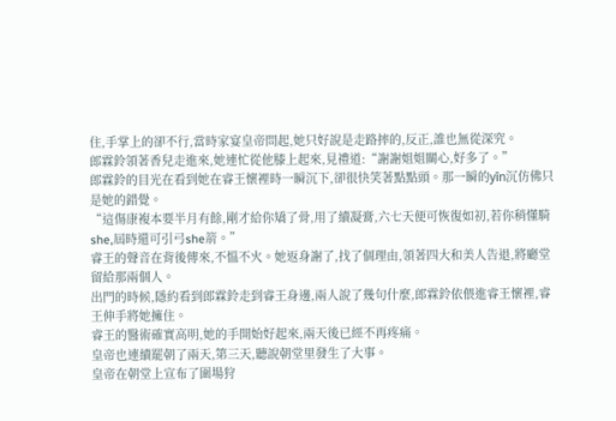住,手掌上的卻不行,當時家宴皇帝問起,她只好說是走路摔的,反正,誰也無從深究。
郎霖鈴領著香兒走進來,她連忙從他膝上起來,見禮道:“謝謝姐姐關心,好多了。”
郎霖鈴的目光在看到她在睿王懷裡時一瞬沉下,卻很快笑著點點頭。那一瞬的yīn沉仿佛只是她的錯覺。
“這傷康複本要半月有餘,剛才給你矯了骨,用了續凝膏,六七天便可恢復如初,若你稍懂騎she,屆時還可引弓she箭。”
睿王的聲音在背後傳來,不慍不火。她返身謝了,找了個理由,領著四大和美人告退,將廳堂留給那兩個人。
出門的時候,隱約看到郎霖鈴走到睿王身邊,兩人說了幾句什麼,郎霖鈴依偎進睿王懷裡,睿王伸手將她擁住。
睿王的醫術確實高明,她的手開始好起來,兩天後已經不再疼痛。
皇帝也連續罷朝了兩天,第三天,聽說朝堂里發生了大事。
皇帝在朝堂上宣布了圍場狩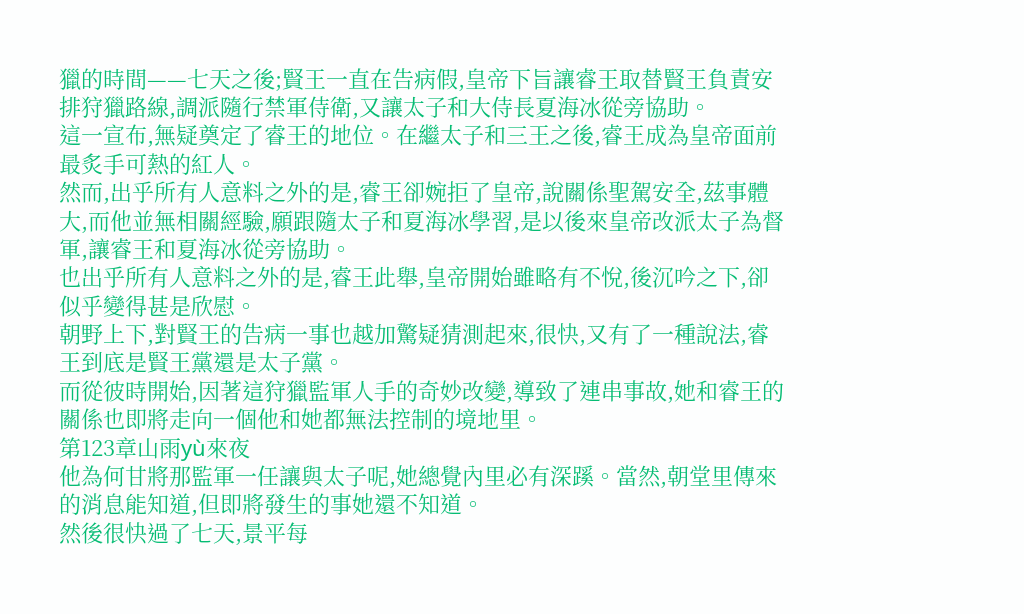獵的時間——七天之後;賢王一直在告病假,皇帝下旨讓睿王取替賢王負責安排狩獵路線,調派隨行禁軍侍衛,又讓太子和大侍長夏海冰從旁協助。
這一宣布,無疑奠定了睿王的地位。在繼太子和三王之後,睿王成為皇帝面前最炙手可熱的紅人。
然而,出乎所有人意料之外的是,睿王卻婉拒了皇帝,說關係聖駕安全,茲事體大,而他並無相關經驗,願跟隨太子和夏海冰學習,是以後來皇帝改派太子為督軍,讓睿王和夏海冰從旁協助。
也出乎所有人意料之外的是,睿王此舉,皇帝開始雖略有不悅,後沉吟之下,卻似乎變得甚是欣慰。
朝野上下,對賢王的告病一事也越加驚疑猜測起來,很快,又有了一種說法,睿王到底是賢王黨還是太子黨。
而從彼時開始,因著這狩獵監軍人手的奇妙改變,導致了連串事故,她和睿王的關係也即將走向一個他和她都無法控制的境地里。
第123章山雨yù來夜
他為何甘將那監軍一任讓與太子呢,她總覺內里必有深蹊。當然,朝堂里傳來的消息能知道,但即將發生的事她還不知道。
然後很快過了七天,景平每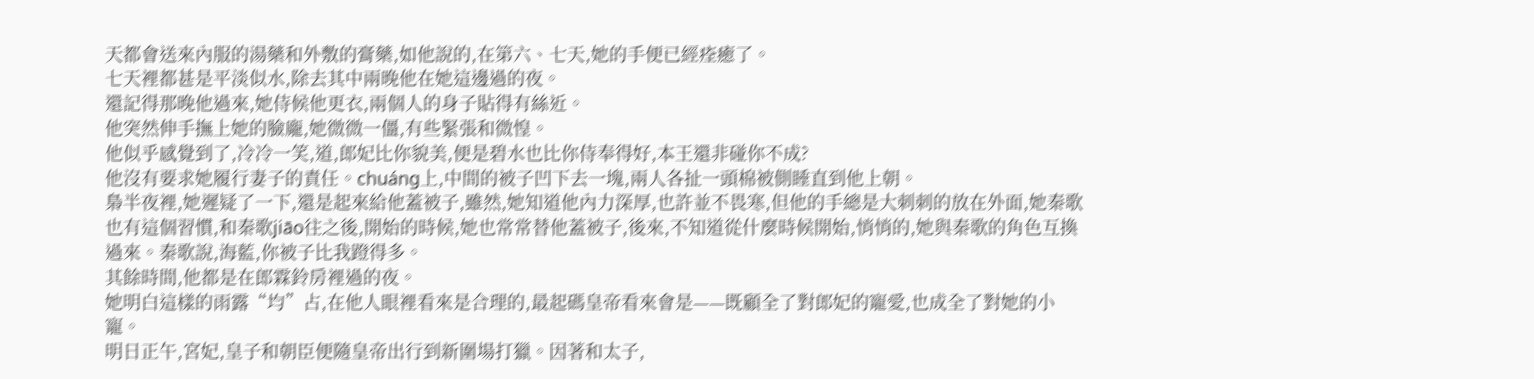天都會送來內服的湯藥和外敷的膏藥,如他說的,在第六、七天,她的手便已經痊癒了。
七天裡都甚是平淡似水,除去其中兩晚他在她這邊過的夜。
還記得那晚他過來,她侍候他更衣,兩個人的身子貼得有絲近。
他突然伸手撫上她的臉龐,她微微一僵,有些緊張和微惶。
他似乎感覺到了,冷冷一笑,道,郎妃比你貌美,便是碧水也比你侍奉得好,本王還非碰你不成?
他沒有要求她履行妻子的責任。chuáng上,中間的被子凹下去一塊,兩人各扯一頭棉被側睡直到他上朝。
梟半夜裡,她遲疑了一下,還是起來給他蓋被子,雖然,她知道他內力深厚,也許並不畏寒,但他的手總是大刺刺的放在外面,她秦歌也有這個習慣,和秦歌jiāo往之後,開始的時候,她也常常替他蓋被子,後來,不知道從什麼時候開始,悄悄的,她與秦歌的角色互換過來。秦歌說,海藍,你被子比我蹬得多。
其餘時間,他都是在郎霖鈴房裡過的夜。
她明白這樣的雨露“均”占,在他人眼裡看來是合理的,最起碼皇帝看來會是——既顧全了對郎妃的寵愛,也成全了對她的小寵。
明日正午,宮妃,皇子和朝臣便隨皇帝出行到新圍場打獵。因著和太子,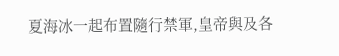夏海冰一起布置隨行禁軍,皇帝與及各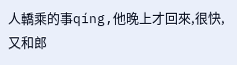人轎乘的事qíng,他晚上才回來,很快,又和郎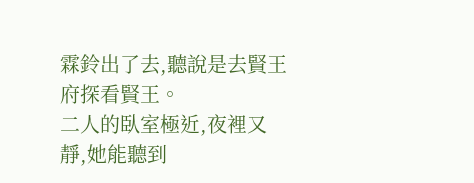霖鈴出了去,聽說是去賢王府探看賢王。
二人的臥室極近,夜裡又靜,她能聽到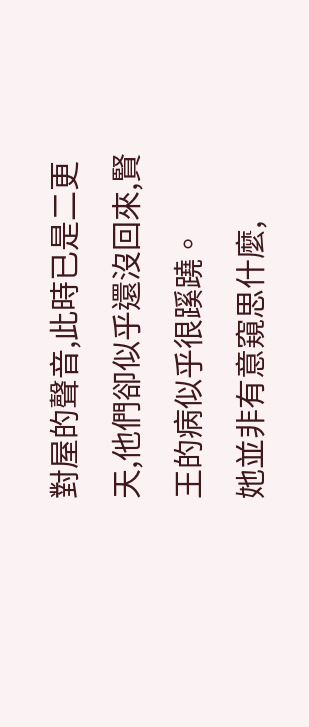對屋的聲音,此時已是二更天,他們卻似乎還沒回來,賢王的病似乎很蹊蹺。
她並非有意窺思什麼,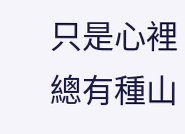只是心裡總有種山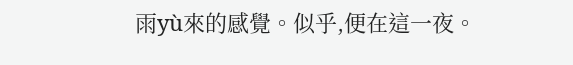雨yù來的感覺。似乎,便在這一夜。